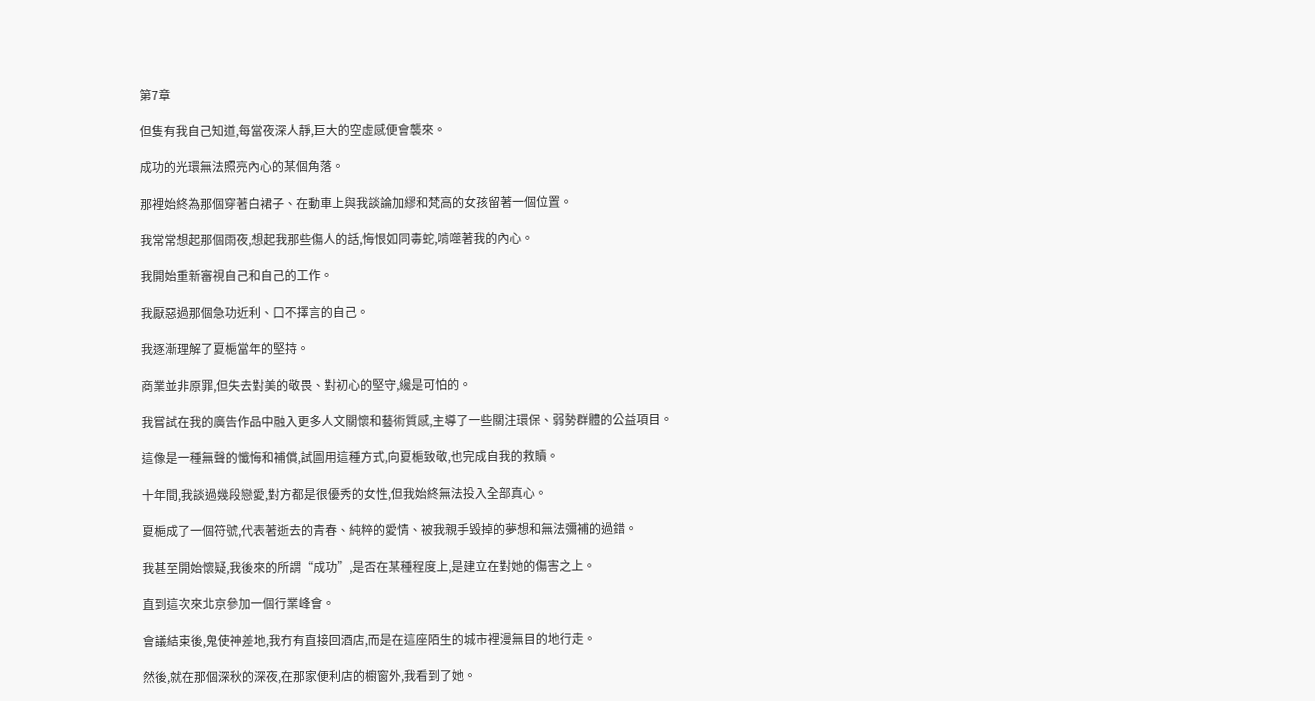第7章

但隻有我自己知道,每當夜深人靜,巨大的空虛感便會襲來。

成功的光環無法照亮內心的某個角落。

那裡始終為那個穿著白裙子、在動車上與我談論加繆和梵高的女孩留著一個位置。

我常常想起那個雨夜,想起我那些傷人的話,悔恨如同毒蛇,啃噬著我的內心。

我開始重新審視自己和自己的工作。

我厭惡過那個急功近利、口不擇言的自己。

我逐漸理解了夏梔當年的堅持。

商業並非原罪,但失去對美的敬畏、對初心的堅守,纔是可怕的。

我嘗試在我的廣告作品中融入更多人文關懷和藝術質感,主導了一些關注環保、弱勢群體的公益項目。

這像是一種無聲的懺悔和補償,試圖用這種方式,向夏梔致敬,也完成自我的救贖。

十年間,我談過幾段戀愛,對方都是很優秀的女性,但我始終無法投入全部真心。

夏梔成了一個符號,代表著逝去的青春、純粹的愛情、被我親手毀掉的夢想和無法彌補的過錯。

我甚至開始懷疑,我後來的所謂“成功”,是否在某種程度上,是建立在對她的傷害之上。

直到這次來北京參加一個行業峰會。

會議結束後,鬼使神差地,我冇有直接回酒店,而是在這座陌生的城市裡漫無目的地行走。

然後,就在那個深秋的深夜,在那家便利店的櫥窗外,我看到了她。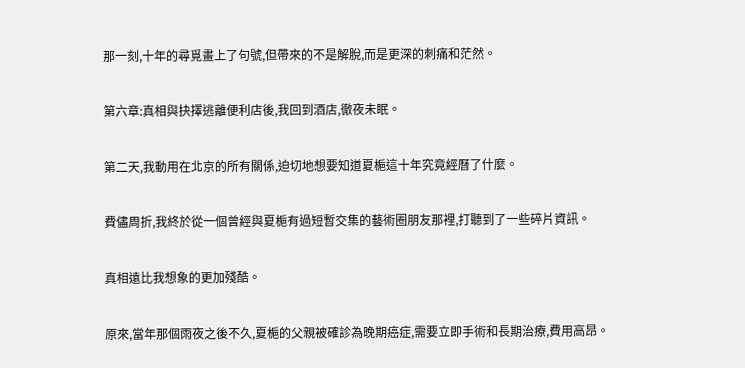那一刻,十年的尋覓畫上了句號,但帶來的不是解脫,而是更深的刺痛和茫然。

第六章:真相與抉擇逃離便利店後,我回到酒店,徹夜未眠。

第二天,我動用在北京的所有關係,迫切地想要知道夏梔這十年究竟經曆了什麼。

費儘周折,我終於從一個曾經與夏梔有過短暫交集的藝術圈朋友那裡,打聽到了一些碎片資訊。

真相遠比我想象的更加殘酷。

原來,當年那個雨夜之後不久,夏梔的父親被確診為晚期癌症,需要立即手術和長期治療,費用高昂。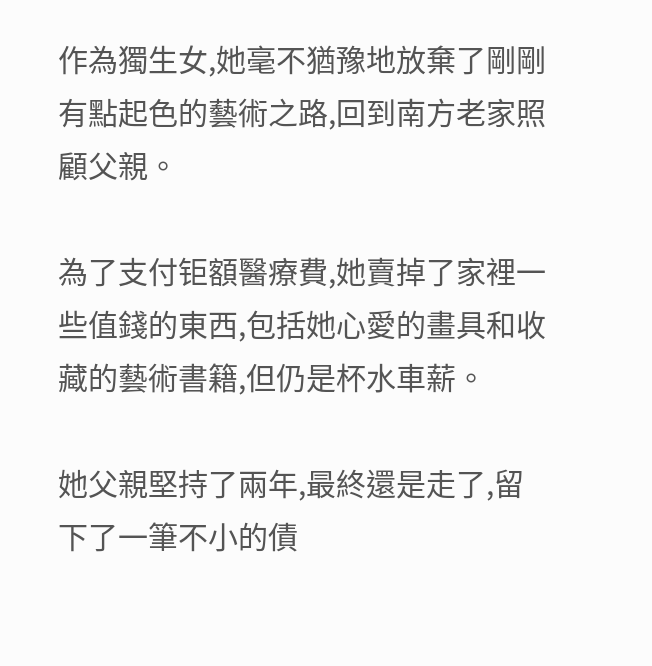作為獨生女,她毫不猶豫地放棄了剛剛有點起色的藝術之路,回到南方老家照顧父親。

為了支付钜額醫療費,她賣掉了家裡一些值錢的東西,包括她心愛的畫具和收藏的藝術書籍,但仍是杯水車薪。

她父親堅持了兩年,最終還是走了,留下了一筆不小的債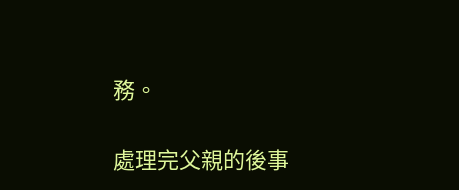務。

處理完父親的後事